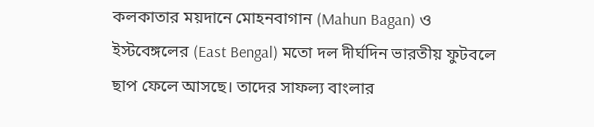কলকাতার ময়দানে মোহনবাগান (Mahun Bagan) ও ইস্টবেঙ্গলের (East Bengal) মতো দল দীর্ঘদিন ভারতীয় ফুটবলে ছাপ ফেলে আসছে। তাদের সাফল্য বাংলার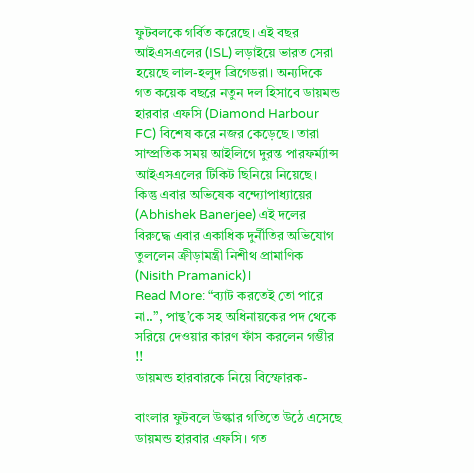ফুটবলকে গর্বিত করেছে। এই বছর আইএসএলের (ISL) লড়াইয়ে ভারত সেরা হয়েছে লাল-হলুদ ব্রিগেডরা। অন্যদিকে গত কয়েক বছরে নতুন দল হিসাবে ডায়মন্ড হারবার এফসি (Diamond Harbour FC) বিশেষ করে নজর কেড়েছে। তারা সাম্প্রতিক সময় আইলিগে দুরন্ত পারফর্ম্যান্স আইএসএলের টিকিট ছিনিয়ে নিয়েছে। কিন্তু এবার অভিষেক বন্দ্যোপাধ্যায়ের (Abhishek Banerjee) এই দলের বিরুদ্ধে এবার একাধিক দুর্নীতির অভিযোগ তুললেন ক্রীড়ামন্ত্রী নিশীথ প্রামাণিক (Nisith Pramanick)।
Read More: “ব্যাট করতেই তো পারে না..”, পান্থ’কে সহ অধিনায়কের পদ থেকে সরিয়ে দেওয়ার কারণ ফাঁস করলেন গম্ভীর !!
ডায়মন্ড হারবারকে নিয়ে বিস্ফোরক-

বাংলার ফুটবলে উল্কার গতিতে উঠে এসেছে ডায়মন্ড হারবার এফসি। গত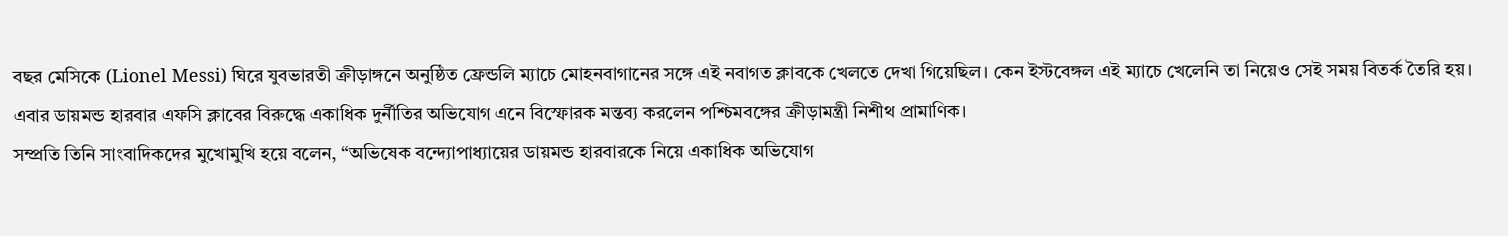বছর মেসিকে (Lionel Messi) ঘিরে যুবভারতী ক্রীড়াঙ্গনে অনুষ্ঠিত ফ্রেন্ডলি ম্যাচে মোহনবাগানের সঙ্গে এই নবাগত ক্লাবকে খেলতে দেখা গিয়েছিল। কেন ইস্টবেঙ্গল এই ম্যাচে খেলেনি তা নিয়েও সেই সময় বিতর্ক তৈরি হয়। এবার ডায়মন্ড হারবার এফসি ক্লাবের বিরুদ্ধে একাধিক দুর্নীতির অভিযোগ এনে বিস্ফোরক মন্তব্য করলেন পশ্চিমবঙ্গের ক্রীড়ামন্ত্রী নিশীথ প্রামাণিক।
সম্প্রতি তিনি সাংবাদিকদের মুখোমুখি হয়ে বলেন, “অভিষেক বন্দ্যোপাধ্যায়ের ডায়মন্ড হারবারকে নিয়ে একাধিক অভিযোগ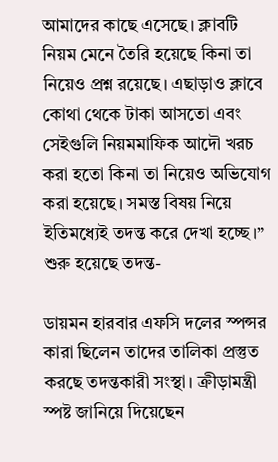আমাদের কাছে এসেছে। ক্লাবটি নিয়ম মেনে তৈরি হয়েছে কিনা তা নিয়েও প্রশ্ন রয়েছে। এছাড়াও ক্লাবে কোথা থেকে টাকা আসতো এবং সেইগুলি নিয়মমাফিক আদৌ খরচ করা হতো কিনা তা নিয়েও অভিযোগ করা হয়েছে। সমস্ত বিষয় নিয়ে ইতিমধ্যেই তদন্ত করে দেখা হচ্ছে।”
শুরু হয়েছে তদন্ত-

ডায়মন হারবার এফসি দলের স্পন্সর কারা ছিলেন তাদের তালিকা প্রস্তুত করছে তদন্তকারী সংস্থা। ক্রীড়ামন্ত্রী স্পষ্ট জানিয়ে দিয়েছেন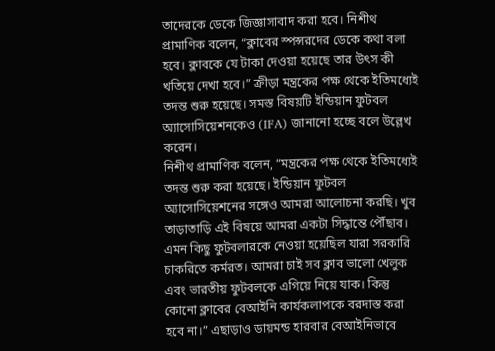তাদেরকে ডেকে জিজ্ঞাসাবাদ করা হবে। নিশীথ প্রামাণিক বলেন, “ক্লাবের স্পন্সরদের ডেকে কথা বলা হবে। ক্লাবকে যে টাকা দেওয়া হয়েছে তার উৎস কী খতিয়ে দেখা হবে।” ক্রীড়া মন্ত্রকের পক্ষ থেকে ইতিমধ্যেই তদন্ত শুরু হয়েছে। সমস্ত বিষয়টি ইন্ডিয়ান ফুটবল অ্যাসোসিয়েশনকেও (IFA) জানানো হচ্ছে বলে উল্লেখ করেন।
নিশীথ প্রামাণিক বলেন, “মন্ত্রকের পক্ষ থেকে ইতিমধ্যেই তদন্ত শুরু করা হয়েছে। ইন্ডিয়ান ফুটবল অ্যাসোসিয়েশনের সঙ্গেও আমরা আলোচনা করছি। খুব তাড়াতাড়ি এই বিষয়ে আমরা একটা সিদ্ধান্তে পৌঁছাব। এমন কিছু ফুটবলারকে নেওয়া হয়েছিল যারা সরকারি চাকরিতে কর্মরত। আমরা চাই সব ক্লাব ভালো খেলুক এবং ভারতীয় ফুটবলকে এগিয়ে নিয়ে যাক। কিন্তু কোনো ক্লাবের বেআইনি কার্যকলাপকে বরদাস্ত করা হবে না।” এছাড়াও ডায়মন্ড হারবার বেআইনিভাবে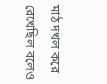মাঠ দখল করে রেখেছিল বলেও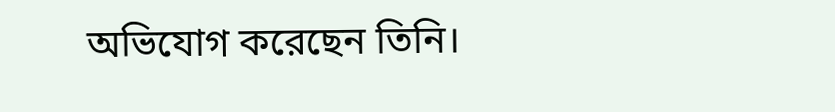অভিযোগ করেছেন তিনি।